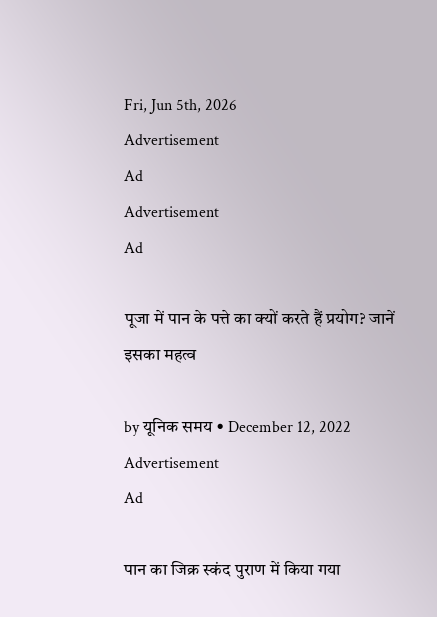Fri, Jun 5th, 2026
Advertisement
Ad
Advertisement
Ad

पूजा में पान के पत्ते का क्यों करते हैं प्रयोग? जानें इसका महत्व

by यूनिक समय • December 12, 2022
Advertisement
Ad

पान का जिक्र स्कंद पुराण में किया गया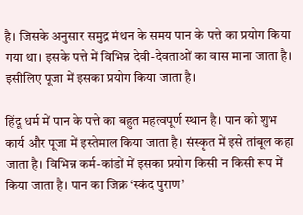है। जिसके अनुसार समुद्र मंथन के समय पान के पत्ते का प्रयोग किया गया था। इसके पत्ते में विभिन्न देवी-देवताओं का वास माना जाता है। इसीलिए पूजा में इसका प्रयोग किया जाता है।

हिंदू धर्म में पान के पत्ते का बहुत महत्वपूर्ण स्थान है। पान को शुभ कार्य और पूजा में इस्तेमाल किया जाता है। संस्कृत में इसे तांबूल कहा जाता है। विभिन्न कर्म-कांडों में इसका प्रयोग किसी न किसी रूप में किया जाता है। पान का जिक्र ‘स्कंद पुराण’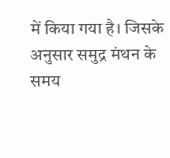में किया गया है। जिसके अनुसार समुद्र मंथन के समय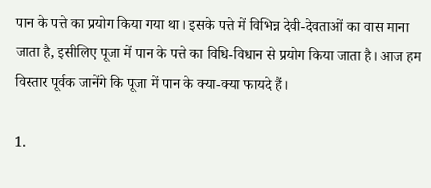पान के पत्ते का प्रयोग किया गया था। इसके पत्ते में विभिन्न देवी-देवताओं का वास माना जाता है, इसीलिए पूजा में पान के पत्ते का विधि-विधान से प्रयोग किया जाता है। आज हम विस्तार पूर्वक जानेंगे कि पूजा में पान के क्या-क्या फायदे हैं।

1.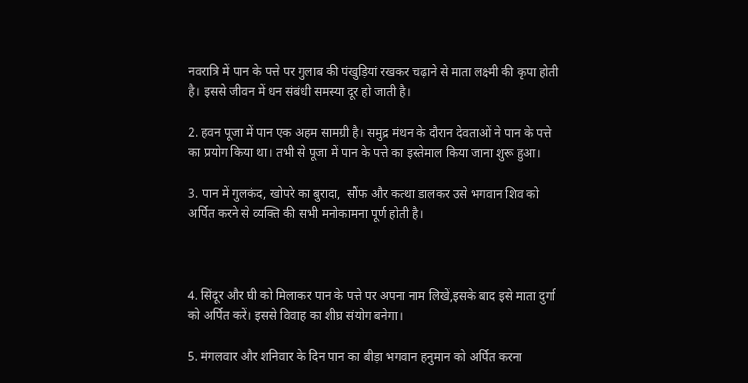नवरात्रि में पान के पत्ते पर गुलाब की पंखुड़ियां रखकर चढ़ाने से माता लक्ष्मी की कृपा होती है। इससे जीवन में धन संबंधी समस्या दूर हो जाती है।

2. हवन पूजा में पान एक अहम सामग्री है। समुद्र मंथन के दौरान देवताओं ने पान के पत्ते का प्रयोग किया था। तभी से पूजा में पान के पत्ते का इस्तेमाल किया जाना शुरू हुआ।

3. पान में गुलकंद, खोपरे का बुरादा,  सौंफ और कत्था डालकर उसे भगवान शिव को अर्पित करने से व्यक्ति की सभी मनोकामना पूर्ण होती है।



4. सिंदूर और घी को मिलाकर पान के पत्ते पर अपना नाम लिखें,इसके बाद इसे माता दुर्गा को अर्पित करें। इससे विवाह का शीघ्र संयोग बनेगा।

5. मंगलवार और शनिवार के दिन पान का बीड़ा भगवान हनुमान को अर्पित करना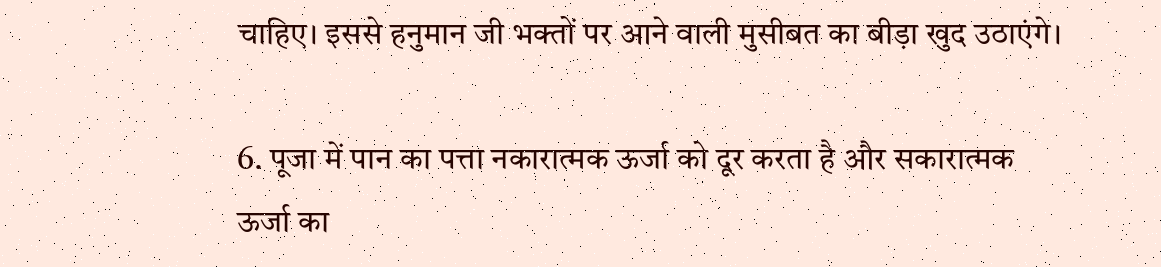चाहिए। इससे हनुमान जी भक्तों पर आने वाली मुसीबत का बीड़ा खुद उठाएंगे।

6. पूजा में पान का पत्ता नकारात्मक ऊर्जा को दूर करता है और सकारात्मक ऊर्जा का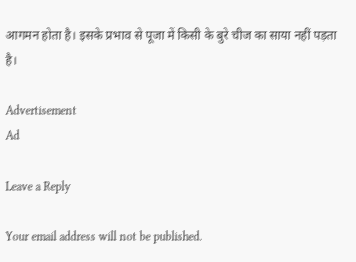आगमन होता है। इसके प्रभाव से पूजा में किसी के बुरे चीज का साया नहीं पड़ता है।

Advertisement
Ad

Leave a Reply

Your email address will not be published.